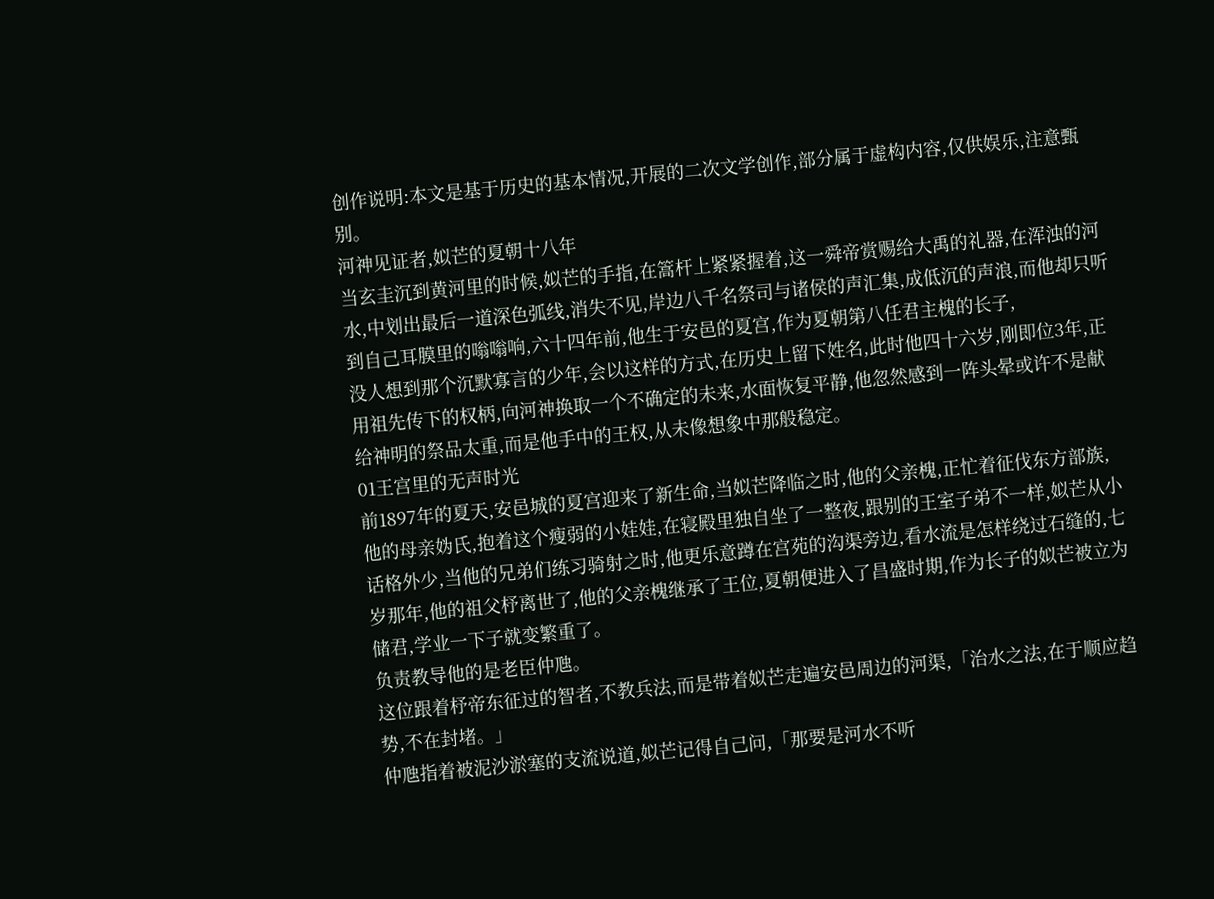创作说明:本文是基于历史的基本情况,开展的二次文学创作,部分属于虚构内容,仅供娱乐,注意甄别。
河神见证者,姒芒的夏朝十八年
当玄圭沉到黄河里的时候,姒芒的手指,在篙杆上紧紧握着,这一舜帝赏赐给大禹的礼器,在浑浊的河水,中划出最后一道深色弧线,消失不见,岸边八千名祭司与诸侯的声汇集,成低沉的声浪,而他却只听到自己耳膜里的嗡嗡响,六十四年前,他生于安邑的夏宫,作为夏朝第八任君主槐的长子,
没人想到那个沉默寡言的少年,会以这样的方式,在历史上留下姓名,此时他四十六岁,刚即位3年,正用祖先传下的权柄,向河神换取一个不确定的未来,水面恢复平静,他忽然感到一阵头晕或许不是献给神明的祭品太重,而是他手中的王权,从未像想象中那般稳定。
01王宫里的无声时光
前1897年的夏天,安邑城的夏宫迎来了新生命,当姒芒降临之时,他的父亲槐,正忙着征伐东方部族,他的母亲妫氏,抱着这个瘦弱的小娃娃,在寝殿里独自坐了一整夜,跟别的王室子弟不一样,姒芒从小话格外少,当他的兄弟们练习骑射之时,他更乐意蹲在宫苑的沟渠旁边,看水流是怎样绕过石缝的,七岁那年,他的祖父杼离世了,他的父亲槐继承了王位,夏朝便进入了昌盛时期,作为长子的姒芒被立为储君,学业一下子就变繁重了。
负责教导他的是老臣仲虺。
这位跟着杼帝东征过的智者,不教兵法,而是带着姒芒走遍安邑周边的河渠,「治水之法,在于顺应趋势,不在封堵。」
仲虺指着被泥沙淤塞的支流说道,姒芒记得自己问,「那要是河水不听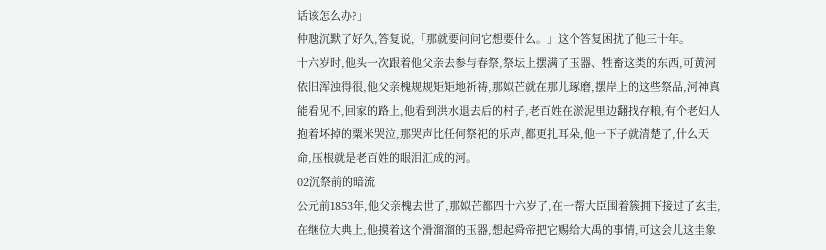话该怎么办?」
仲虺沉默了好久,答复说,「那就要问问它想要什么。」这个答复困扰了他三十年。
十六岁时,他头一次跟着他父亲去参与春祭,祭坛上摆满了玉器、牲畜这类的东西,可黄河依旧浑浊得很,他父亲槐规规矩矩地祈祷,那姒芒就在那儿琢磨,摆岸上的这些祭品,河神真能看见不,回家的路上,他看到洪水退去后的村子,老百姓在淤泥里边翻找存粮,有个老妇人抱着坏掉的粟米哭泣,那哭声比任何祭祀的乐声,都更扎耳朵,他一下子就清楚了,什么天命,压根就是老百姓的眼泪汇成的河。
02沉祭前的暗流
公元前1853年,他父亲槐去世了,那姒芒都四十六岁了,在一帮大臣围着簇拥下接过了玄圭,在继位大典上,他摸着这个滑溜溜的玉器,想起舜帝把它赐给大禹的事情,可这会儿这圭象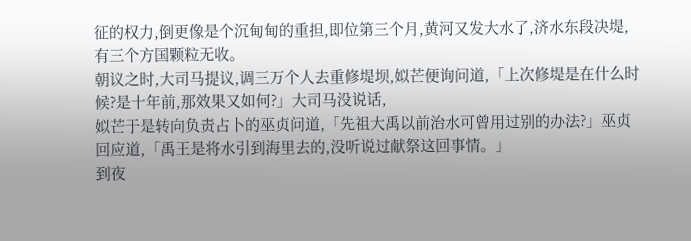征的权力,倒更像是个沉甸甸的重担,即位第三个月,黄河又发大水了,济水东段决堤,有三个方国颗粒无收。
朝议之时,大司马提议,调三万个人去重修堤坝,姒芒便询问道,「上次修堤是在什么时候?是十年前,那效果又如何?」大司马没说话,
姒芒于是转向负责占卜的巫贞问道,「先祖大禹以前治水可曾用过别的办法?」巫贞回应道,「禹王是将水引到海里去的,没听说过献祭这回事情。」
到夜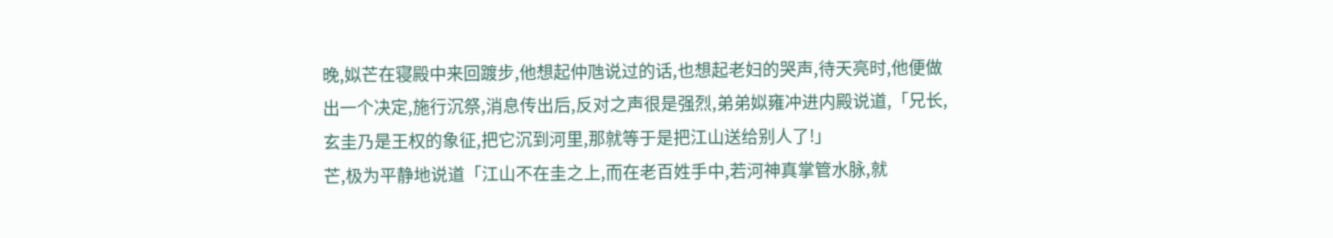晚,姒芒在寝殿中来回踱步,他想起仲虺说过的话,也想起老妇的哭声,待天亮时,他便做出一个决定,施行沉祭,消息传出后,反对之声很是强烈,弟弟姒雍冲进内殿说道,「兄长,玄圭乃是王权的象征,把它沉到河里,那就等于是把江山送给别人了!」
芒,极为平静地说道「江山不在圭之上,而在老百姓手中,若河神真掌管水脉,就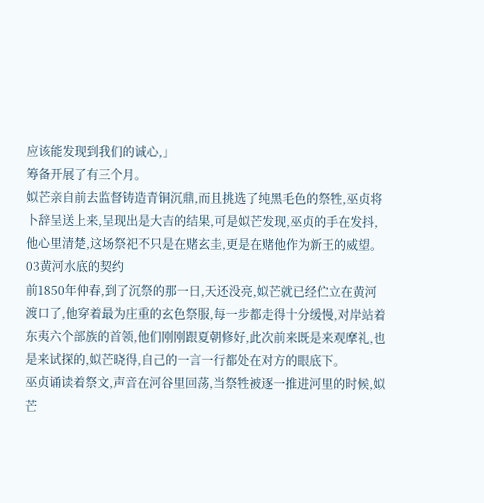应该能发现到我们的诚心,」
筹备开展了有三个月。
姒芒亲自前去监督铸造青铜沉鼎,而且挑选了纯黑毛色的祭牲,巫贞将卜辞呈送上来,呈现出是大吉的结果,可是姒芒发现,巫贞的手在发抖,他心里清楚,这场祭祀不只是在赌玄圭,更是在赌他作为新王的威望。
03黄河水底的契约
前1850年仲春,到了沉祭的那一日,天还没亮,姒芒就已经伫立在黄河渡口了,他穿着最为庄重的玄色祭服,每一步都走得十分缓慢,对岸站着东夷六个部族的首领,他们刚刚跟夏朝修好,此次前来既是来观摩礼,也是来试探的,姒芒晓得,自己的一言一行都处在对方的眼底下。
巫贞诵读着祭文,声音在河谷里回荡,当祭牲被逐一推进河里的时候,姒芒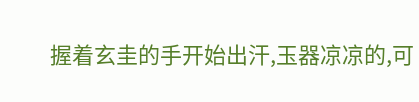握着玄圭的手开始出汗,玉器凉凉的,可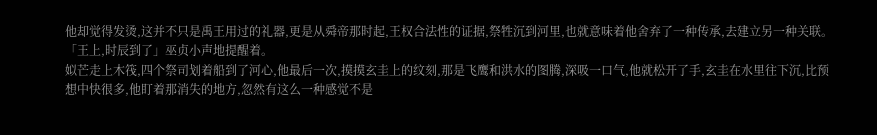他却觉得发烫,这并不只是禹王用过的礼器,更是从舜帝那时起,王权合法性的证据,祭牲沉到河里,也就意味着他舍弃了一种传承,去建立另一种关联。
「王上,时辰到了」巫贞小声地提醒着。
姒芒走上木筏,四个祭司划着船到了河心,他最后一次,摸摸玄圭上的纹刻,那是飞鹰和洪水的图腾,深吸一口气,他就松开了手,玄圭在水里往下沉,比预想中快很多,他盯着那消失的地方,忽然有这么一种感觉不是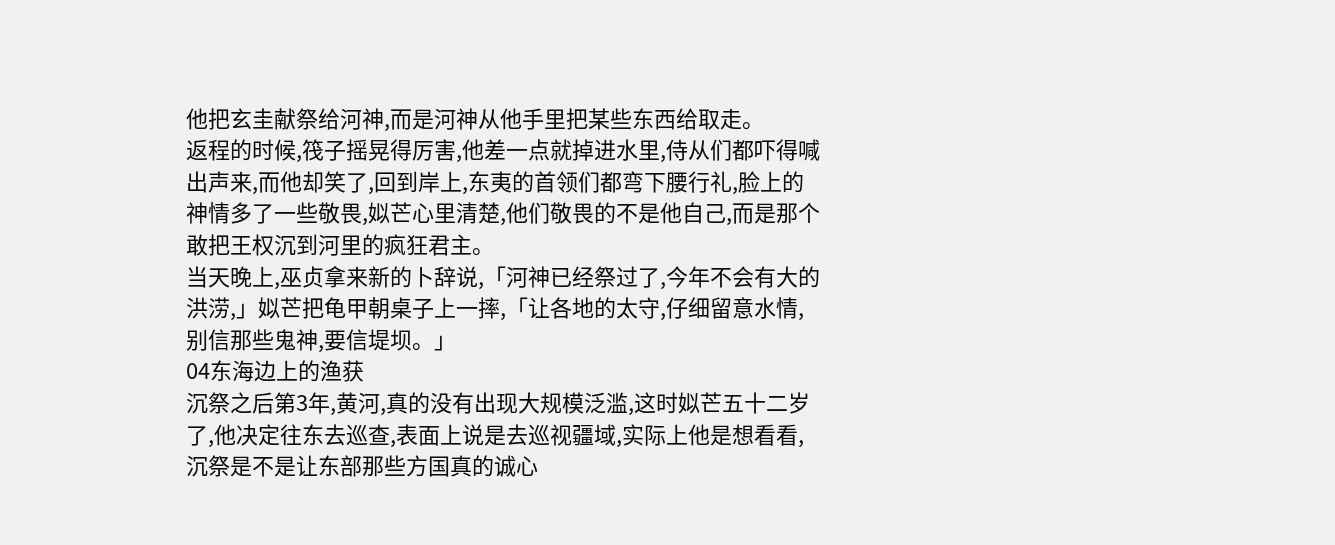他把玄圭献祭给河神,而是河神从他手里把某些东西给取走。
返程的时候,筏子摇晃得厉害,他差一点就掉进水里,侍从们都吓得喊出声来,而他却笑了,回到岸上,东夷的首领们都弯下腰行礼,脸上的神情多了一些敬畏,姒芒心里清楚,他们敬畏的不是他自己,而是那个敢把王权沉到河里的疯狂君主。
当天晚上,巫贞拿来新的卜辞说,「河神已经祭过了,今年不会有大的洪涝,」姒芒把龟甲朝桌子上一摔,「让各地的太守,仔细留意水情,别信那些鬼神,要信堤坝。」
04东海边上的渔获
沉祭之后第3年,黄河,真的没有出现大规模泛滥,这时姒芒五十二岁了,他决定往东去巡查,表面上说是去巡视疆域,实际上他是想看看,沉祭是不是让东部那些方国真的诚心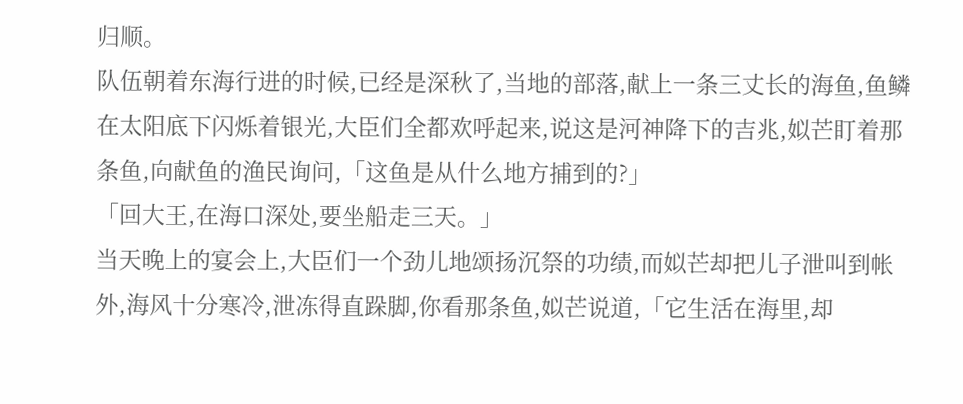归顺。
队伍朝着东海行进的时候,已经是深秋了,当地的部落,献上一条三丈长的海鱼,鱼鳞在太阳底下闪烁着银光,大臣们全都欢呼起来,说这是河神降下的吉兆,姒芒盯着那条鱼,向献鱼的渔民询问,「这鱼是从什么地方捕到的?」
「回大王,在海口深处,要坐船走三天。」
当天晚上的宴会上,大臣们一个劲儿地颂扬沉祭的功绩,而姒芒却把儿子泄叫到帐外,海风十分寒冷,泄冻得直跺脚,你看那条鱼,姒芒说道,「它生活在海里,却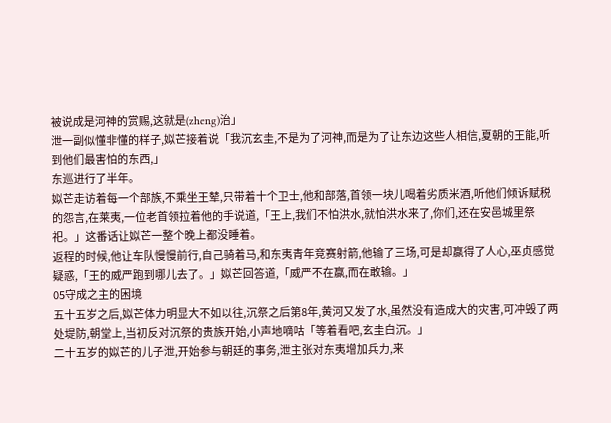被说成是河神的赏赐,这就是(zheng)治」
泄一副似懂非懂的样子,姒芒接着说「我沉玄圭,不是为了河神,而是为了让东边这些人相信,夏朝的王能,听到他们最害怕的东西,」
东巡进行了半年。
姒芒走访着每一个部族,不乘坐王辇,只带着十个卫士,他和部落,首领一块儿喝着劣质米酒,听他们倾诉赋税的怨言,在莱夷,一位老首领拉着他的手说道,「王上,我们不怕洪水,就怕洪水来了,你们,还在安邑城里祭祀。」这番话让姒芒一整个晚上都没睡着。
返程的时候,他让车队慢慢前行,自己骑着马,和东夷青年竞赛射箭,他输了三场,可是却赢得了人心,巫贞感觉疑惑,「王的威严跑到哪儿去了。」姒芒回答道,「威严不在赢,而在敢输。」
05守成之主的困境
五十五岁之后,姒芒体力明显大不如以往,沉祭之后第8年,黄河又发了水,虽然没有造成大的灾害,可冲毁了两处堤防,朝堂上,当初反对沉祭的贵族开始,小声地嘀咕「等着看吧,玄圭白沉。」
二十五岁的姒芒的儿子泄,开始参与朝廷的事务,泄主张对东夷增加兵力,来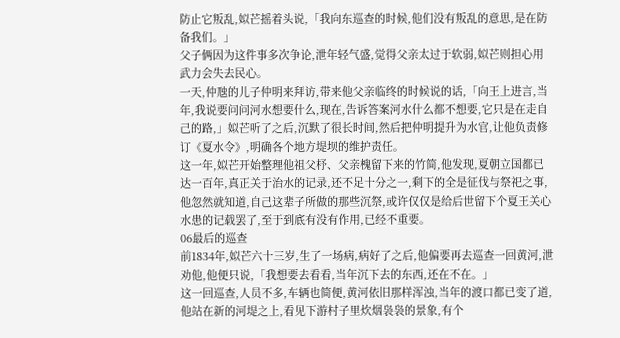防止它叛乱,姒芒摇着头说,「我向东巡查的时候,他们没有叛乱的意思,是在防备我们。」
父子俩因为这件事多次争论,泄年轻气盛,觉得父亲太过于软弱,姒芒则担心用武力会失去民心。
一天,仲虺的儿子仲明来拜访,带来他父亲临终的时候说的话,「向王上进言,当年,我说要问问河水想要什么,现在,告诉答案河水什么都不想要,它只是在走自己的路,」姒芒听了之后,沉默了很长时间,然后把仲明提升为水官,让他负责修订《夏水令》,明确各个地方堤坝的维护责任。
这一年,姒芒开始整理他祖父杼、父亲槐留下来的竹简,他发现,夏朝立国都已达一百年,真正关于治水的记录,还不足十分之一,剩下的全是征伐与祭祀之事,他忽然就知道,自己这辈子所做的那些沉祭,或许仅仅是给后世留下个夏王关心水患的记载罢了,至于到底有没有作用,已经不重要。
06最后的巡查
前1834年,姒芒六十三岁,生了一场病,病好了之后,他偏要再去巡查一回黄河,泄劝他,他便只说,「我想要去看看,当年沉下去的东西,还在不在。」
这一回巡查,人员不多,车辆也简便,黄河依旧那样浑浊,当年的渡口都已变了道,他站在新的河堤之上,看见下游村子里炊烟袅袅的景象,有个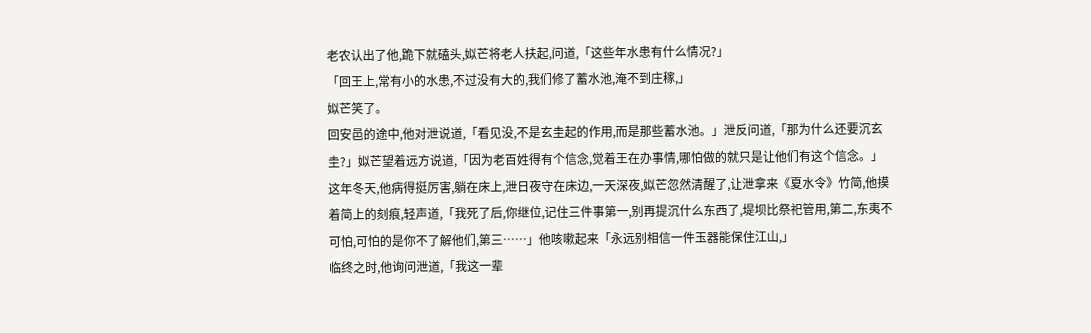老农认出了他,跪下就磕头,姒芒将老人扶起,问道,「这些年水患有什么情况?」
「回王上,常有小的水患,不过没有大的,我们修了蓄水池,淹不到庄稼,」
姒芒笑了。
回安邑的途中,他对泄说道,「看见没,不是玄圭起的作用,而是那些蓄水池。」泄反问道,「那为什么还要沉玄圭?」姒芒望着远方说道,「因为老百姓得有个信念,觉着王在办事情,哪怕做的就只是让他们有这个信念。」
这年冬天,他病得挺厉害,躺在床上,泄日夜守在床边,一天深夜,姒芒忽然清醒了,让泄拿来《夏水令》竹简,他摸着简上的刻痕,轻声道,「我死了后,你继位,记住三件事第一,别再提沉什么东西了,堤坝比祭祀管用,第二,东夷不可怕,可怕的是你不了解他们,第三……」他咳嗽起来「永远别相信一件玉器能保住江山,」
临终之时,他询问泄道,「我这一辈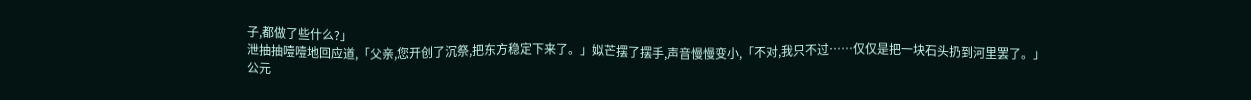子,都做了些什么?」
泄抽抽噎噎地回应道,「父亲,您开创了沉祭,把东方稳定下来了。」姒芒摆了摆手,声音慢慢变小,「不对,我只不过……仅仅是把一块石头扔到河里罢了。」
公元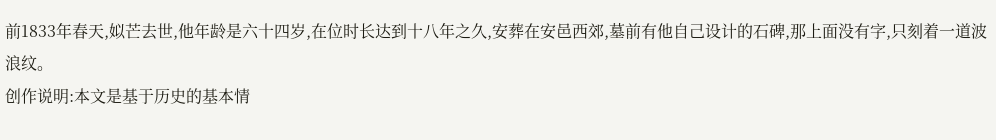前1833年春天,姒芒去世,他年龄是六十四岁,在位时长达到十八年之久,安葬在安邑西郊,墓前有他自己设计的石碑,那上面没有字,只刻着一道波浪纹。
创作说明:本文是基于历史的基本情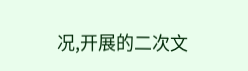况,开展的二次文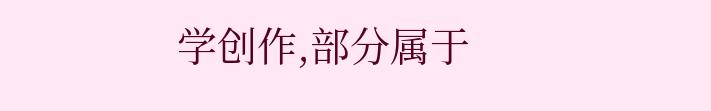学创作,部分属于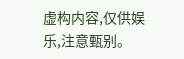虚构内容,仅供娱乐,注意甄别。